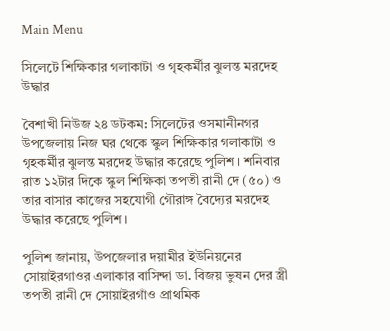Main Menu

সিলেটে শিক্ষিকার গলাকাটা ও গৃহকর্মীর ঝুলন্ত মরদেহ উদ্ধার

বৈশাখী নিউজ ২৪ ডটকম: সিলেটের ওসমানীনগর উপজেলায় নিজ ঘর থেকে স্কুল শিক্ষিকার গলাকাটা ও গৃহকর্মীর ঝুলন্ত মরদেহ উদ্ধার করেছে পুলিশ। শনিবার রাত ১২টার দিকে স্কুল শিক্ষিকা তপতী রানী দে (৫০) ও তার বাসার কাজের সহযোগী গৌরাঙ্গ বৈদ্যের মরদেহ উদ্ধার করেছে পুলিশ।

পুলিশ জানায়, উপজেলার দয়ামীর ইউনিয়নের সোয়াইরগাওর এলাকার বাসিন্দা ডা. বিজয় ভুষন দের স্ত্রী তপতী রানী দে সোয়াইরগাঁও প্রাথমিক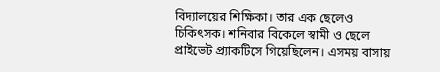বিদ্যালয়ের শিক্ষিকা। তার এক ছেলেও চিকিৎসক। শনিবার বিকেলে স্বামী ও ছেলে প্রাইভেট প্র্যাকটিসে গিয়েছিলেন। এসময় বাসায়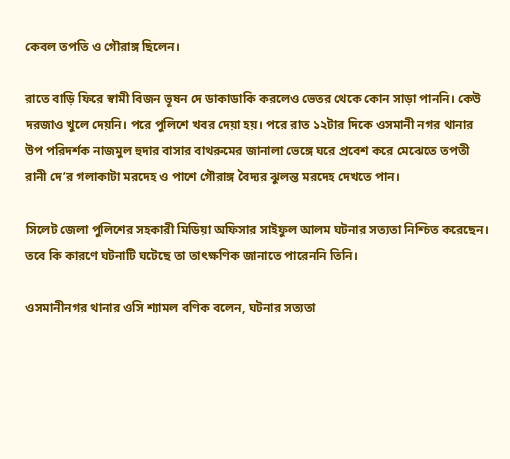কেবল তপতি ও গৌরাঙ্গ ছিলেন।

রাতে বাড়ি ফিরে স্বামী বিজন ভূষন দে ডাকাডাকি করলেও ভেতর থেকে কোন সাড়া পাননি। কেউ দরজাও খুলে দেয়নি। পরে পুলিশে খবর দেয়া হয়। পরে রাত ১২টার দিকে ওসমানী নগর থানার উপ পরিদর্শক নাজমুল হুদার বাসার বাথরুমের জানালা ভেঙ্গে ঘরে প্রবেশ করে মেঝেতে তপতী রানী দে’র গলাকাটা মরদেহ ও পাশে গৌরাঙ্গ বৈদ্যর ঝুলন্ত মরদেহ দেখতে পান।

সিলেট জেলা পুলিশের সহকারী মিডিয়া অফিসার সাইফুল আলম ঘটনার সত্যতা নিশ্চিত করেছেন। তবে কি কারণে ঘটনাটি ঘটেছে তা তাৎক্ষণিক জানাতে পারেননি তিনি।

ওসমানীনগর থানার ওসি শ্যামল বণিক বলেন, ঘটনার সত্যতা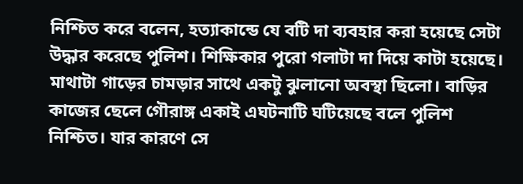নিশ্চিত করে বলেন, হত্যাকান্ডে যে বটি দা ব্যবহার করা হয়েছে সেটা উদ্ধার করেছে পুলিশ। শিক্ষিকার পুরো গলাটা দা দিয়ে কাটা হয়েছে। মাথাটা গাড়ের চামড়ার সাথে একটু ঝুলানো অবস্থা ছিলো। বাড়ির কাজের ছেলে গৌরাঙ্গ একাই এঘটনাটি ঘটিয়েছে বলে পুলিশ নিশ্চিত। যার কারণে সে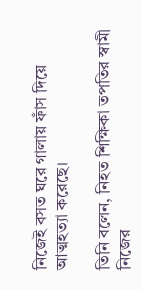নিজেই বসত ঘরে গালায় ফাঁস দিয়ে আত্মহত্যা করেছে।

তিনি বলেন, নিহত শিক্ষিকা তপতির স্বামী নিজের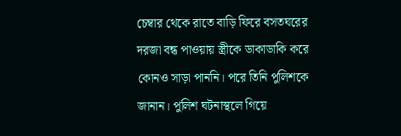চেম্বার থেকে রাতে বাড়ি ফিরে বসতঘরের দরজা বন্ধ পাওয়ায় স্ত্রীকে ডাকাডাকি করে কোনও সাড়া পাননি। পরে তিনি পুলিশকে জানান। পুলিশ ঘটনাস্থলে গিয়ে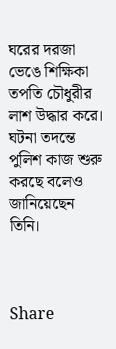ঘরের দরজা ভেঙে শিক্ষিকা তপতি চৌধুরীর লাশ উদ্ধার করে। ঘটনা তদন্তে পুলিশ কাজ শুরু করছে বলেও জানিয়েছেন তিনি।



Share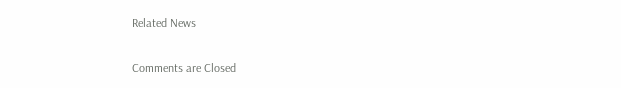Related News

Comments are Closed